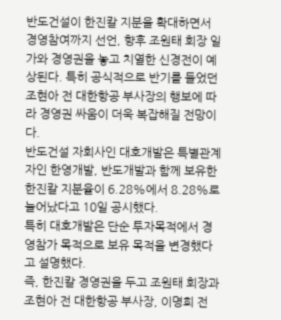반도건설이 한진칼 지분을 확대하면서 경영참여까지 선언, 향후 조원태 회장 일가와 경영권을 놓고 치열한 신경전이 예상된다. 특히 공식적으로 반기를 들었던 조현아 전 대한항공 부사장의 행보에 따라 경영권 싸움이 더욱 복잡해질 전망이다.
반도건설 자회사인 대호개발은 특별관계자인 한영개발, 반도개발과 함께 보유한 한진칼 지분율이 6.28%에서 8.28%로 늘어났다고 10일 공시했다.
특히 대호개발은 단순 투자목적에서 경영참가 목적으로 보유 목적을 변경했다고 설명했다.
즉, 한진칼 경영권을 두고 조원태 회장과 조현아 전 대한항공 부사장, 이명희 전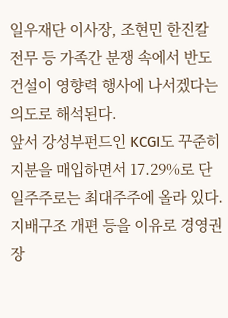일우재단 이사장, 조현민 한진칼 전무 등 가족간 분쟁 속에서 반도건설이 영향력 행사에 나서겠다는 의도로 해석된다.
앞서 강성부펀드인 KCGI도 꾸준히 지분을 매입하면서 17.29%로 단일주주로는 최대주주에 올라 있다. 지배구조 개편 등을 이유로 경영권 장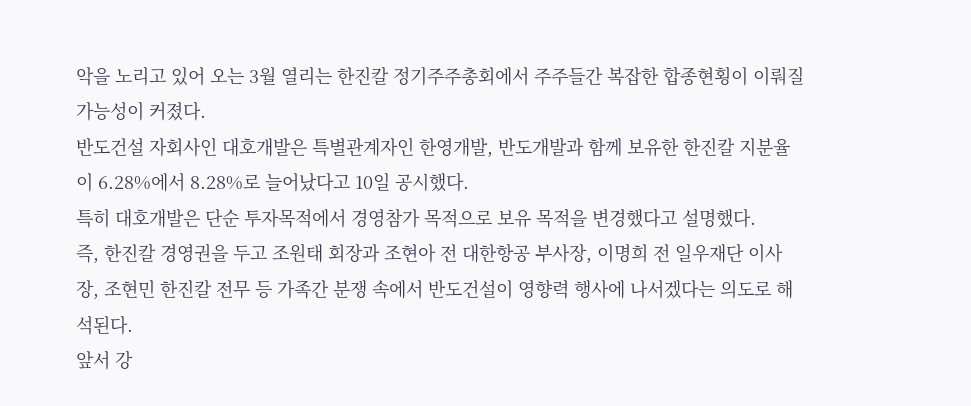악을 노리고 있어 오는 3월 열리는 한진칼 정기주주총회에서 주주들간 복잡한 합종현횡이 이뤄질 가능성이 커졌다.
반도건설 자회사인 대호개발은 특별관계자인 한영개발, 반도개발과 함께 보유한 한진칼 지분율이 6.28%에서 8.28%로 늘어났다고 10일 공시했다.
특히 대호개발은 단순 투자목적에서 경영참가 목적으로 보유 목적을 변경했다고 설명했다.
즉, 한진칼 경영권을 두고 조원태 회장과 조현아 전 대한항공 부사장, 이명희 전 일우재단 이사장, 조현민 한진칼 전무 등 가족간 분쟁 속에서 반도건설이 영향력 행사에 나서겠다는 의도로 해석된다.
앞서 강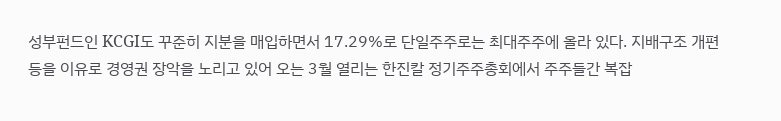성부펀드인 KCGI도 꾸준히 지분을 매입하면서 17.29%로 단일주주로는 최대주주에 올라 있다. 지배구조 개편 등을 이유로 경영권 장악을 노리고 있어 오는 3월 열리는 한진칼 정기주주총회에서 주주들간 복잡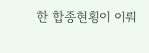한 합종현횡이 이뤄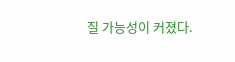질 가능성이 커졌다.